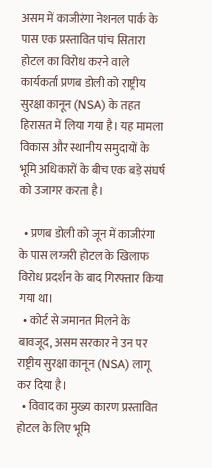असम में काजीरंगा नेशनल पार्क के पास एक प्रस्तावित पांच सितारा होटल का विरोध करने वाले कार्यकर्ता प्रणब डोली को राष्ट्रीय सुरक्षा कानून (NSA) के तहत हिरासत में लिया गया है। यह मामला विकास और स्थानीय समुदायों के भूमि अधिकारों के बीच एक बड़े संघर्ष को उजागर करता है।

  • प्रणब डोली को जून में काजीरंगा के पास लग्जरी होटल के खिलाफ विरोध प्रदर्शन के बाद गिरफ्तार किया गया था।
  • कोर्ट से जमानत मिलने के बावजूद, असम सरकार ने उन पर राष्ट्रीय सुरक्षा कानून (NSA) लागू कर दिया है।
  • विवाद का मुख्य कारण प्रस्तावित होटल के लिए भूमि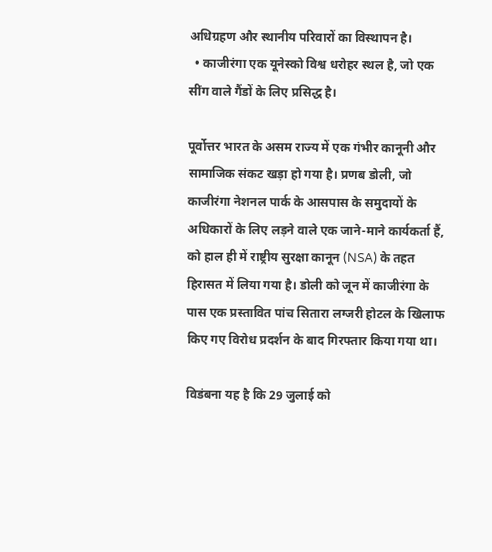अधिग्रहण और स्थानीय परिवारों का विस्थापन है।
  • काजीरंगा एक यूनेस्को विश्व धरोहर स्थल है, जो एक सींग वाले गैंडों के लिए प्रसिद्ध है।

पूर्वोत्तर भारत के असम राज्य में एक गंभीर कानूनी और सामाजिक संकट खड़ा हो गया है। प्रणब डोली, जो काजीरंगा नेशनल पार्क के आसपास के समुदायों के अधिकारों के लिए लड़ने वाले एक जाने-माने कार्यकर्ता हैं, को हाल ही में राष्ट्रीय सुरक्षा कानून (NSA) के तहत हिरासत में लिया गया है। डोली को जून में काजीरंगा के पास एक प्रस्तावित पांच सितारा लग्जरी होटल के खिलाफ किए गए विरोध प्रदर्शन के बाद गिरफ्तार किया गया था।

विडंबना यह है कि 29 जुलाई को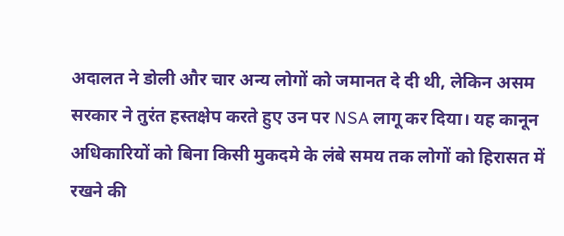अदालत ने डोली और चार अन्य लोगों को जमानत दे दी थी, लेकिन असम सरकार ने तुरंत हस्तक्षेप करते हुए उन पर NSA लागू कर दिया। यह कानून अधिकारियों को बिना किसी मुकदमे के लंबे समय तक लोगों को हिरासत में रखने की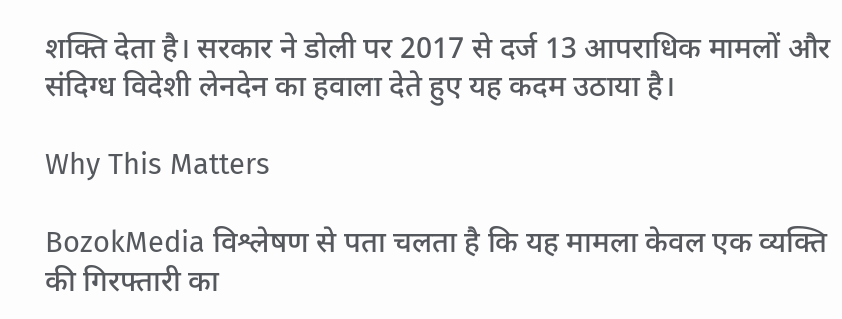शक्ति देता है। सरकार ने डोली पर 2017 से दर्ज 13 आपराधिक मामलों और संदिग्ध विदेशी लेनदेन का हवाला देते हुए यह कदम उठाया है।

Why This Matters

BozokMedia विश्लेषण से पता चलता है कि यह मामला केवल एक व्यक्ति की गिरफ्तारी का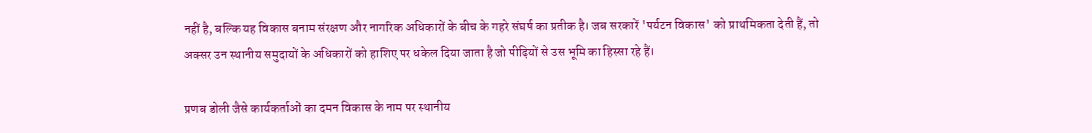नहीं है, बल्कि यह विकास बनाम संरक्षण और नागरिक अधिकारों के बीच के गहरे संघर्ष का प्रतीक है। जब सरकारें 'पर्यटन विकास' को प्राथमिकता देती हैं, तो अक्सर उन स्थानीय समुदायों के अधिकारों को हाशिए पर धकेल दिया जाता है जो पीढ़ियों से उस भूमि का हिस्सा रहे हैं।

प्रणब डोली जैसे कार्यकर्ताओं का दमन विकास के नाम पर स्थानीय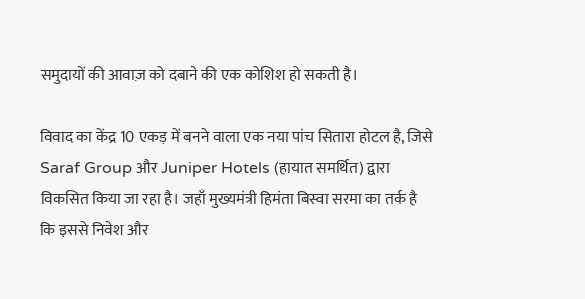समुदायों की आवाज़ को दबाने की एक कोशिश हो सकती है।

विवाद का केंद्र 10 एकड़ में बनने वाला एक नया पांच सितारा होटल है, जिसे Saraf Group और Juniper Hotels (हायात समर्थित) द्वारा विकसित किया जा रहा है। जहाँ मुख्यमंत्री हिमंता बिस्वा सरमा का तर्क है कि इससे निवेश और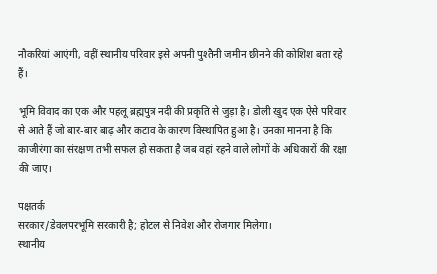नौकरियां आएंगी, वहीं स्थानीय परिवार इसे अपनी पुश्तैनी जमीन छीनने की कोशिश बता रहे हैं।

भूमि विवाद का एक और पहलू ब्रह्मपुत्र नदी की प्रकृति से जुड़ा है। डोली खुद एक ऐसे परिवार से आते हैं जो बार-बार बाढ़ और कटाव के कारण विस्थापित हुआ है। उनका मानना है कि काजीरंगा का संरक्षण तभी सफल हो सकता है जब वहां रहने वाले लोगों के अधिकारों की रक्षा की जाए।

पक्षतर्क
सरकार/डेवलपरभूमि सरकारी है; होटल से निवेश और रोजगार मिलेगा।
स्थानीय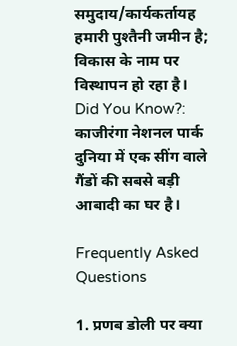समुदाय/कार्यकर्तायह हमारी पुश्तैनी जमीन है; विकास के नाम पर विस्थापन हो रहा है।
Did You Know?: काजीरंगा नेशनल पार्क दुनिया में एक सींग वाले गैंडों की सबसे बड़ी आबादी का घर है।

Frequently Asked Questions

1. प्रणब डोली पर क्या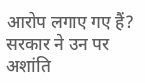आरोप लगाए गए हैं?
सरकार ने उन पर अशांति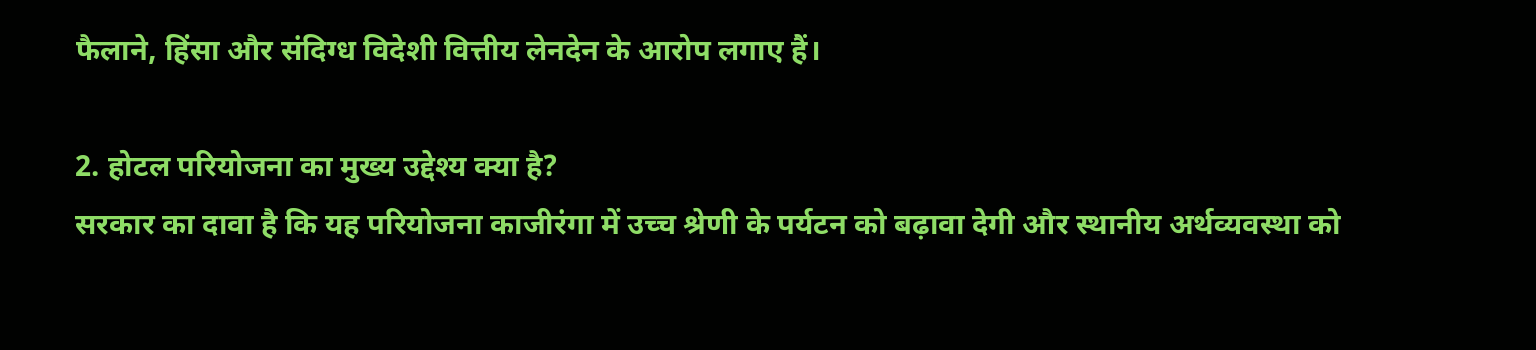फैलाने, हिंसा और संदिग्ध विदेशी वित्तीय लेनदेन के आरोप लगाए हैं।

2. होटल परियोजना का मुख्य उद्देश्य क्या है?
सरकार का दावा है कि यह परियोजना काजीरंगा में उच्च श्रेणी के पर्यटन को बढ़ावा देगी और स्थानीय अर्थव्यवस्था को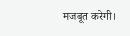मजबूत करेगी।